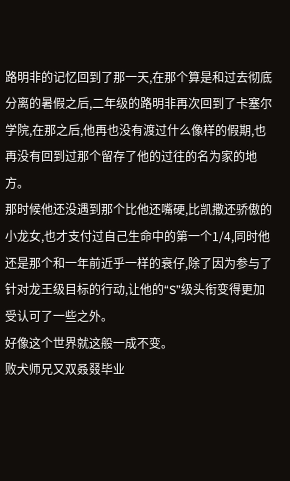路明非的记忆回到了那一天,在那个算是和过去彻底分离的暑假之后,二年级的路明非再次回到了卡塞尔学院,在那之后,他再也没有渡过什么像样的假期,也再没有回到过那个留存了他的过往的名为家的地方。
那时候他还没遇到那个比他还嘴硬,比凯撒还骄傲的小龙女,也才支付过自己生命中的第一个1/4,同时他还是那个和一年前近乎一样的衰仔,除了因为参与了针对龙王级目标的行动,让他的“S”级头衔变得更加受认可了一些之外。
好像这个世界就这般一成不变。
败犬师兄又双叒叕毕业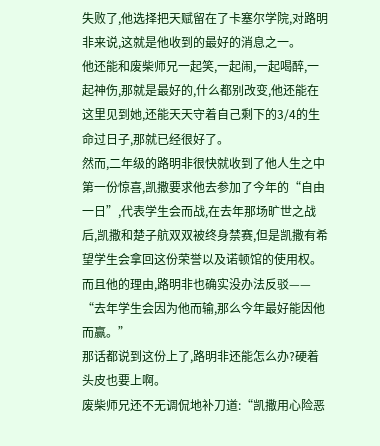失败了,他选择把天赋留在了卡塞尔学院,对路明非来说,这就是他收到的最好的消息之一。
他还能和废柴师兄一起笑,一起闹,一起喝醉,一起神伤,那就是最好的,什么都别改变,他还能在这里见到她,还能天天守着自己剩下的3/4的生命过日子,那就已经很好了。
然而,二年级的路明非很快就收到了他人生之中第一份惊喜,凯撒要求他去参加了今年的“自由一日”,代表学生会而战,在去年那场旷世之战后,凯撒和楚子航双双被终身禁赛,但是凯撒有希望学生会拿回这份荣誉以及诺顿馆的使用权。
而且他的理由,路明非也确实没办法反驳——
“去年学生会因为他而输,那么今年最好能因他而赢。”
那话都说到这份上了,路明非还能怎么办?硬着头皮也要上啊。
废柴师兄还不无调侃地补刀道:“凯撒用心险恶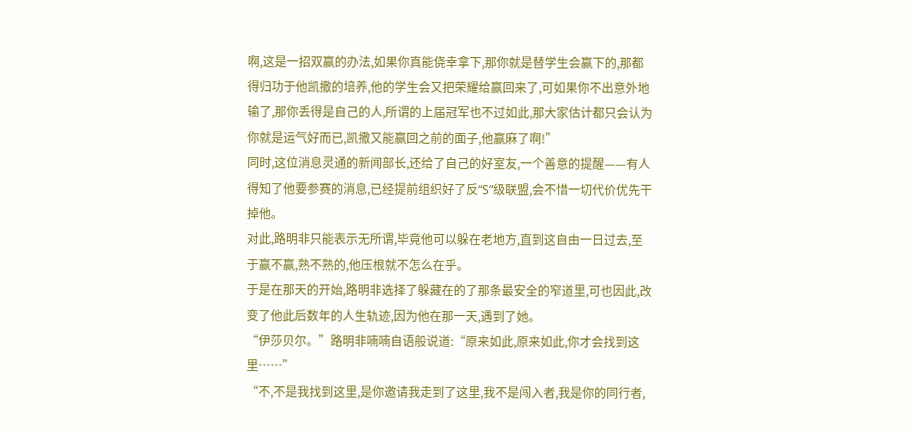啊,这是一招双赢的办法,如果你真能侥幸拿下,那你就是替学生会赢下的,那都得归功于他凯撒的培养,他的学生会又把荣耀给赢回来了,可如果你不出意外地输了,那你丢得是自己的人,所谓的上届冠军也不过如此,那大家估计都只会认为你就是运气好而已,凯撒又能赢回之前的面子,他赢麻了啊!”
同时,这位消息灵通的新闻部长,还给了自己的好室友,一个善意的提醒——有人得知了他要参赛的消息,已经提前组织好了反“S”级联盟,会不惜一切代价优先干掉他。
对此,路明非只能表示无所谓,毕竟他可以躲在老地方,直到这自由一日过去,至于赢不赢,熟不熟的,他压根就不怎么在乎。
于是在那天的开始,路明非选择了躲藏在的了那条最安全的窄道里,可也因此,改变了他此后数年的人生轨迹,因为他在那一天,遇到了她。
“伊莎贝尔。”路明非喃喃自语般说道:“原来如此,原来如此,你才会找到这里……”
“不,不是我找到这里,是你邀请我走到了这里,我不是闯入者,我是你的同行者,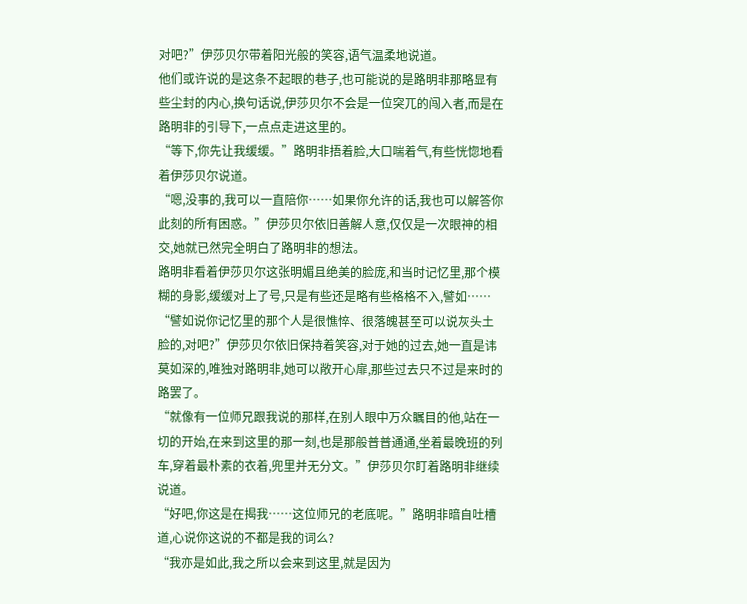对吧?”伊莎贝尔带着阳光般的笑容,语气温柔地说道。
他们或许说的是这条不起眼的巷子,也可能说的是路明非那略显有些尘封的内心,换句话说,伊莎贝尔不会是一位突兀的闯入者,而是在路明非的引导下,一点点走进这里的。
“等下,你先让我缓缓。”路明非捂着脸,大口喘着气,有些恍惚地看着伊莎贝尔说道。
“嗯,没事的,我可以一直陪你……如果你允许的话,我也可以解答你此刻的所有困惑。”伊莎贝尔依旧善解人意,仅仅是一次眼神的相交,她就已然完全明白了路明非的想法。
路明非看着伊莎贝尔这张明媚且绝美的脸庞,和当时记忆里,那个模糊的身影,缓缓对上了号,只是有些还是略有些格格不入,譬如……
“譬如说你记忆里的那个人是很憔悴、很落魄甚至可以说灰头土脸的,对吧?”伊莎贝尔依旧保持着笑容,对于她的过去,她一直是讳莫如深的,唯独对路明非,她可以敞开心扉,那些过去只不过是来时的路罢了。
“就像有一位师兄跟我说的那样,在别人眼中万众瞩目的他,站在一切的开始,在来到这里的那一刻,也是那般普普通通,坐着最晚班的列车,穿着最朴素的衣着,兜里并无分文。”伊莎贝尔盯着路明非继续说道。
“好吧,你这是在揭我……这位师兄的老底呢。”路明非暗自吐槽道,心说你这说的不都是我的词么?
“我亦是如此,我之所以会来到这里,就是因为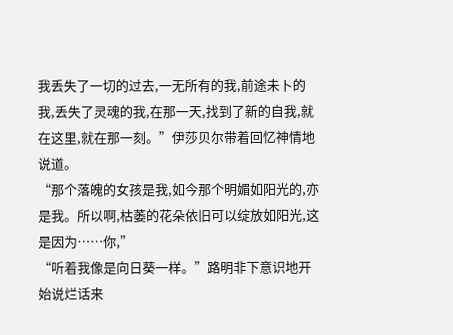我丢失了一切的过去,一无所有的我,前途未卜的我,丢失了灵魂的我,在那一天,找到了新的自我,就在这里,就在那一刻。”伊莎贝尔带着回忆神情地说道。
“那个落魄的女孩是我,如今那个明媚如阳光的,亦是我。所以啊,枯萎的花朵依旧可以绽放如阳光,这是因为……你,”
“听着我像是向日葵一样。”路明非下意识地开始说烂话来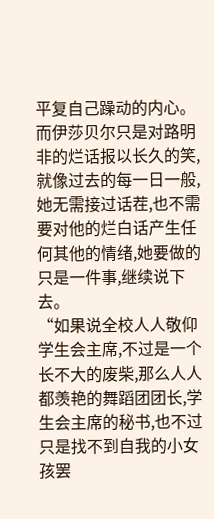平复自己躁动的内心。
而伊莎贝尔只是对路明非的烂话报以长久的笑,就像过去的每一日一般,她无需接过话茬,也不需要对他的烂白话产生任何其他的情绪,她要做的只是一件事,继续说下去。
“如果说全校人人敬仰学生会主席,不过是一个长不大的废柴,那么人人都羡艳的舞蹈团团长,学生会主席的秘书,也不过只是找不到自我的小女孩罢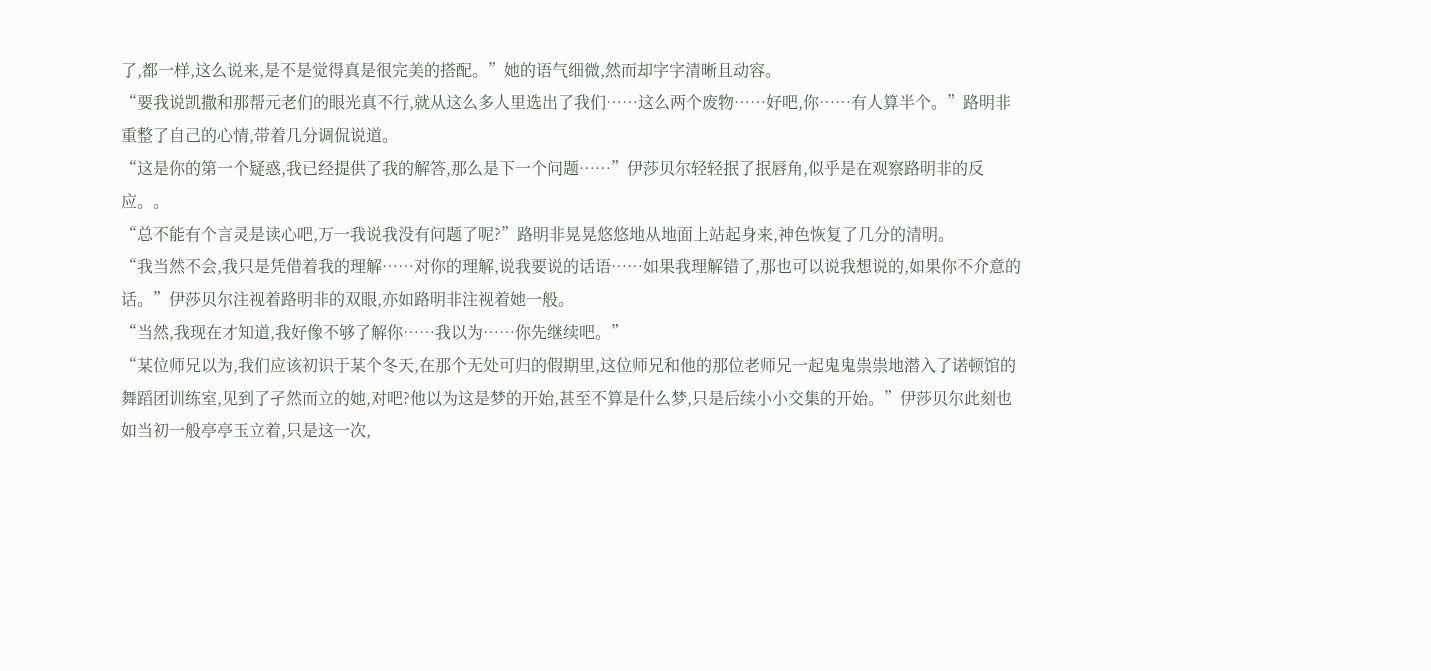了,都一样,这么说来,是不是觉得真是很完美的搭配。”她的语气细微,然而却字字清晰且动容。
“要我说凯撒和那帮元老们的眼光真不行,就从这么多人里选出了我们……这么两个废物……好吧,你……有人算半个。”路明非重整了自己的心情,带着几分调侃说道。
“这是你的第一个疑惑,我已经提供了我的解答,那么是下一个问题……”伊莎贝尔轻轻抿了抿唇角,似乎是在观察路明非的反应。。
“总不能有个言灵是读心吧,万一我说我没有问题了呢?”路明非晃晃悠悠地从地面上站起身来,神色恢复了几分的清明。
“我当然不会,我只是凭借着我的理解……对你的理解,说我要说的话语……如果我理解错了,那也可以说我想说的,如果你不介意的话。”伊莎贝尔注视着路明非的双眼,亦如路明非注视着她一般。
“当然,我现在才知道,我好像不够了解你……我以为……你先继续吧。”
“某位师兄以为,我们应该初识于某个冬天,在那个无处可归的假期里,这位师兄和他的那位老师兄一起鬼鬼祟祟地潜入了诺顿馆的舞蹈团训练室,见到了孑然而立的她,对吧?他以为这是梦的开始,甚至不算是什么梦,只是后续小小交集的开始。”伊莎贝尔此刻也如当初一般亭亭玉立着,只是这一次,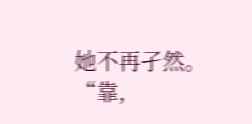她不再孑然。
“靠,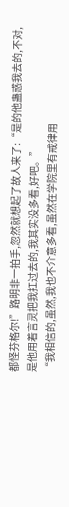都怪芬格尔!”路明非一拍手,忽然就想起了故人来了:“是的他蛊惑我去的,不对,是他用着言灵把我扛过去的,我其实没多看,好吧。”
“我相信的,虽然,我也不介意多看,虽然在学院里有戒律用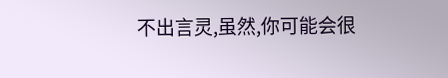不出言灵,虽然,你可能会很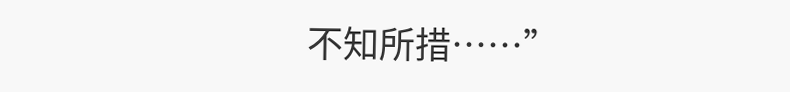不知所措……”